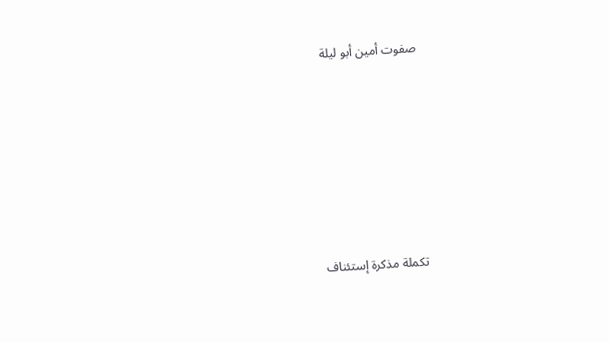صفوت أمين أبو ليلة








تكملة مذكرة إستئناف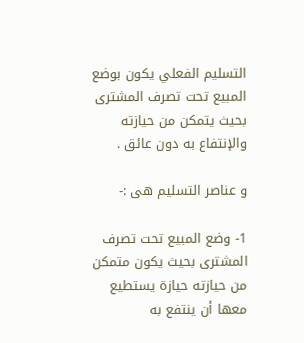التسليم الفعلي يكون بوضع المبيع تحت تصرف المشترى بحيث يتمكن من حيازته والإنتفاع به دون عائق .

و عناصر التسليم هى :-

1- وضع المبيع تحت تصرف المشترى بحيث يكون متمكن من حيازته حيازة يستطيع معها أن ينتفع به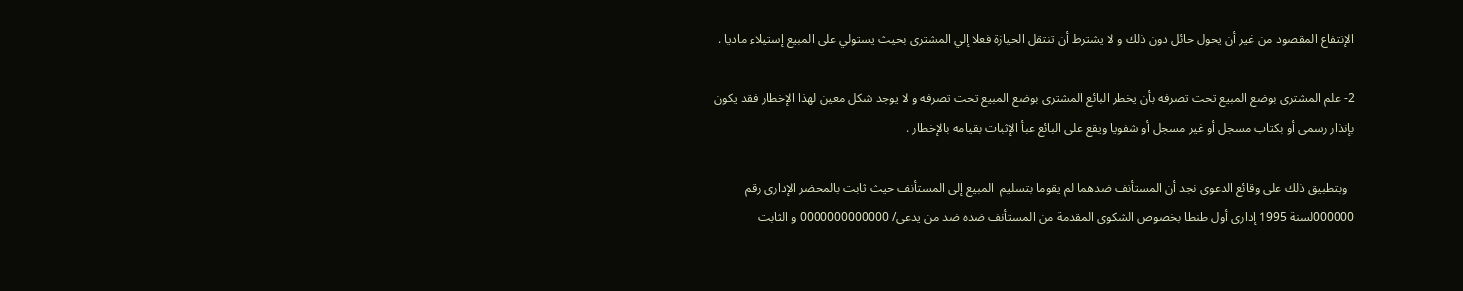الإنتفاع المقصود من غير أن يحول حائل دون ذلك و لا يشترط أن تنتقل الحيازة فعلا إلي المشترى بحيث يستولي على المبيع إستيلاء ماديا .

2- علم المشترى بوضع المبيع تحت تصرفه بأن يخطر البائع المشترى بوضع المبيع تحت تصرفه و لا يوجد شكل معين لهذا الإخطار فقد يكون بإنذار رسمى أو بكتاب مسجل أو غير مسجل أو شفويا ويقع على البائع عبأ الإثبات بقيامه بالإخطار .

  وبتطبيق ذلك على وقائع الدعوى نجد أن المستأنف ضدهما لم يقوما بتسليم  المبيع إلى المستأنف حيث ثابت بالمحضر الإدارى رقم 000000لسنة 1995 إدارى أول طنطا بخصوص الشكوى المقدمة من المستأنف ضده ضد من يدعى/ 0000000000000 و الثابت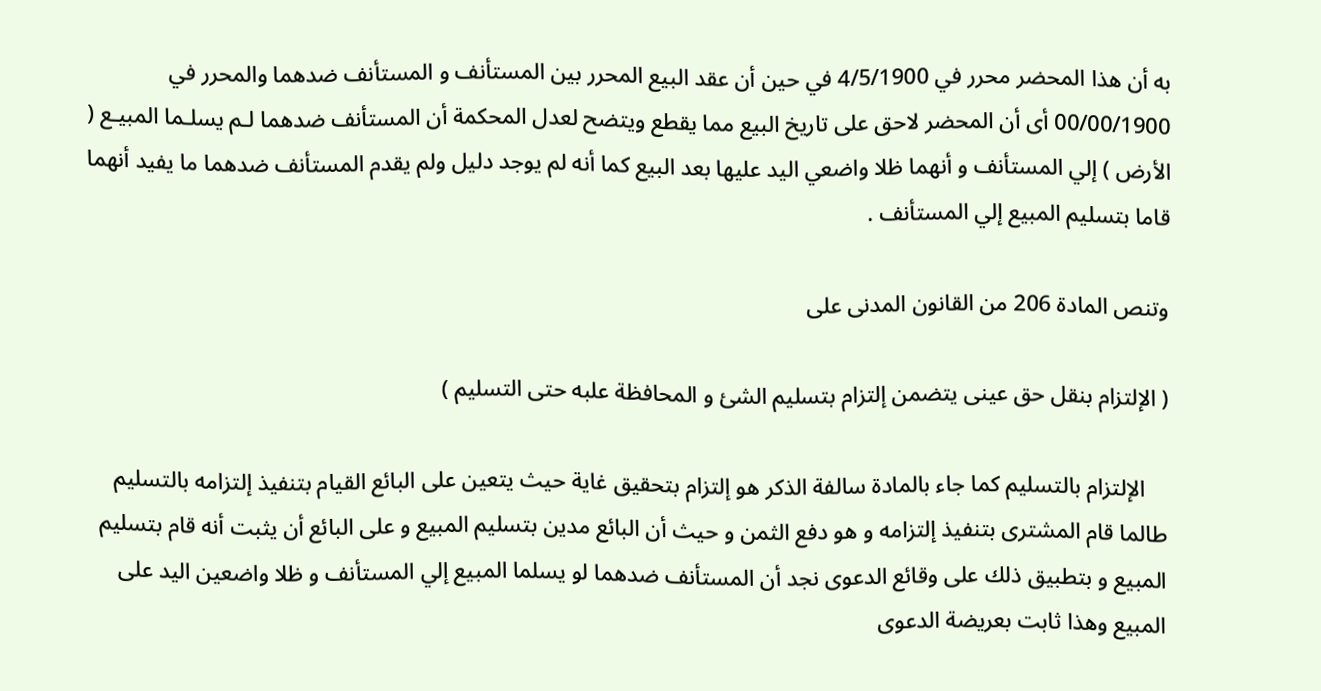به أن هذا المحضر محرر في 4/5/1900 في حين أن عقد البيع المحرر بين المستأنف و المستأنف ضدهما والمحرر في 00/00/1900 أى أن المحضر لاحق على تاريخ البيع مما يقطع ويتضح لعدل المحكمة أن المستأنف ضدهما لـم يسلـما المبيـع ( الأرض ) إلي المستأنف و أنهما ظلا واضعي اليد عليها بعد البيع كما أنه لم يوجد دليل ولم يقدم المستأنف ضدهما ما يفيد أنهما قاما بتسليم المبيع إلي المستأنف .

وتنص المادة 206 من القانون المدنى على

( الإلتزام بنقل حق عينى يتضمن إلتزام بتسليم الشئ و المحافظة علبه حتى التسليم )

    الإلتزام بالتسليم كما جاء بالمادة سالفة الذكر هو إلتزام بتحقيق غاية حيث يتعين على البائع القيام بتنفيذ إلتزامه بالتسليم طالما قام المشترى بتنفيذ إلتزامه و هو دفع الثمن و حيث أن البائع مدين بتسليم المبيع و على البائع أن يثبت أنه قام بتسليم المبيع و بتطبيق ذلك على وقائع الدعوى نجد أن المستأنف ضدهما لو يسلما المبيع إلي المستأنف و ظلا واضعين اليد على المبيع وهذا ثابت بعريضة الدعوى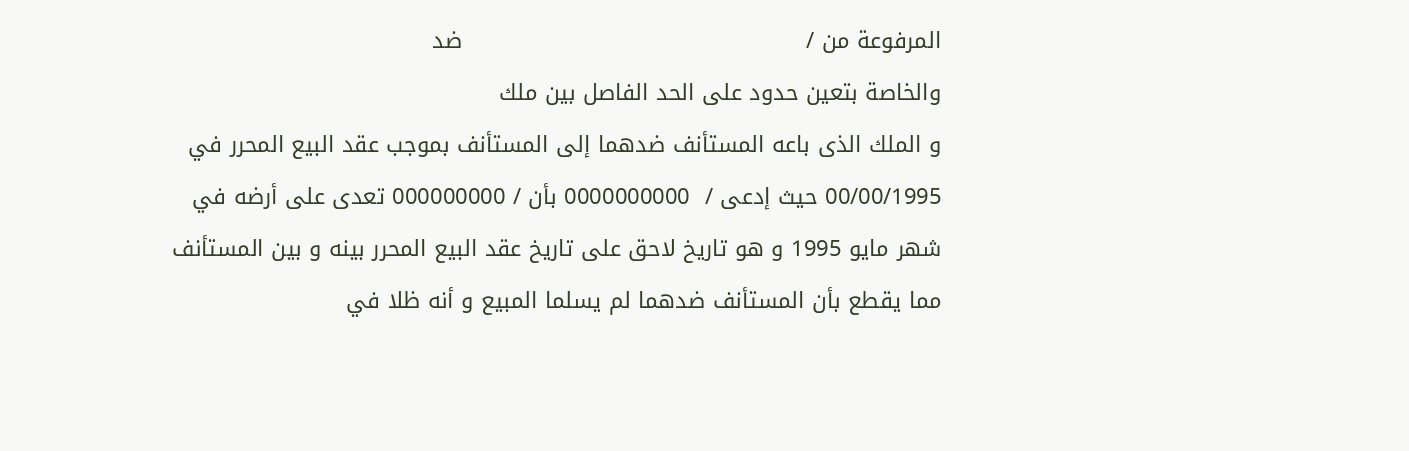المرفوعة من /                                              ضد                                               والخاصة بتعين حدود على الحد الفاصل بين ملك                                               و الملك الذى باعه المستأنف ضدهما إلى المستأنف بموجب عقد البيع المحرر في 00/00/1995 حيث إدعى /  0000000000 بأن / 000000000 تعدى على أرضه في شهر مايو 1995 و هو تاريخ لاحق على تاريخ عقد البيع المحرر بينه و بين المستأنف مما يقطع بأن المستأنف ضدهما لم يسلما المبيع و أنه ظلا في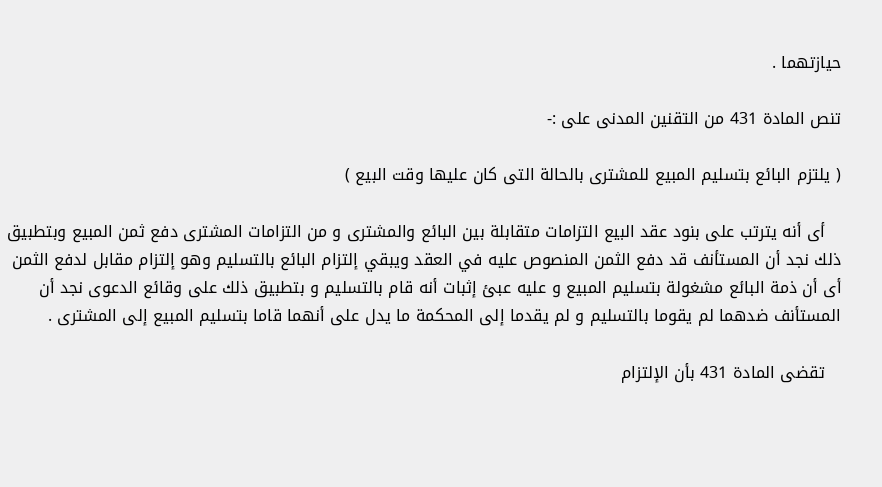حيازتهما .

تنص المادة 431 من التقنين المدنى على :-

( يلتزم البائع بتسليم المبيع للمشترى بالحالة التى كان عليها وقت البيع )

   أى أنه يترتب على بنود عقد البيع التزامات متقابلة بين البائع والمشترى و من التزامات المشترى دفع ثمن المبيع وبتطبيق ذلك نجد أن المستأنف قد دفع الثمن المنصوص عليه في العقد ويبقي إلتزام البائع بالتسليم وهو إلتزام مقابل لدفع الثمن أى أن ذمة البائع مشغولة بتسليم المبيع و عليه عبئ إثبات أنه قام بالتسليم و بتطبيق ذلك على وقائع الدعوى نجد أن المستأنف ضدهما لم يقوما بالتسليم و لم يقدما إلى المحكمة ما يدل على أنهما قاما بتسليم المبيع إلى المشترى .

   تقضى المادة 431 بأن الإلتزام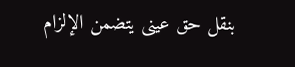بنقل حق عينى يتضمن الإلزام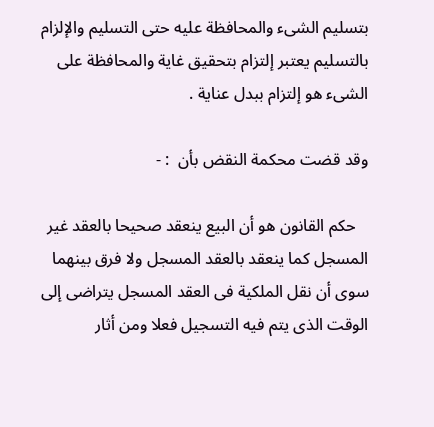بتسليم الشىء والمحافظة عليه حتى التسليم والإلزام بالتسليم يعتبر إلتزام بتحقيق غاية والمحافظة على الشىء هو إلتزام ببدل عناية .

وقد قضت محكمة النقض بأن  : -

   حكم القانون هو أن البيع ينعقد صحيحا بالعقد غير المسجل كما ينعقد بالعقد المسجل ولا فرق بينهما سوى أن نقل الملكية فى العقد المسجل يتراضى إلى الوقت الذى يتم فيه التسجيل فعلا ومن أثار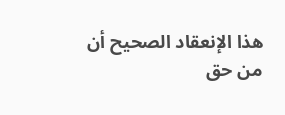هذا الإنعقاد الصحيح أن من حق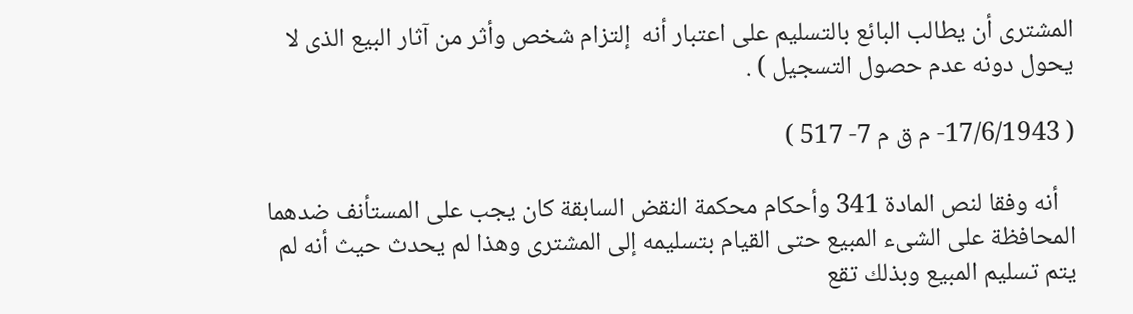المشترى أن يطالب البائع بالتسليم على اعتبار أنه  إلتزام شخص وأثر من آثار البيع الذى لا يحول دونه عدم حصول التسجيل ) .

( 17/6/1943- م ق م 7- 517 )

   أنه وفقا لنص المادة 341 وأحكام محكمة النقض السابقة كان يجب على المستأنف ضدهما المحافظة على الشىء المبيع حتى القيام بتسليمه إلى المشترى وهذا لم يحدث حيث أنه لم يتم تسليم المبيع وبذلك تقع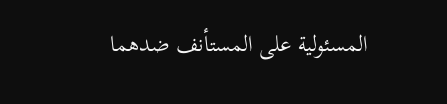المسئولية على المستأنف ضدهما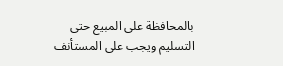بالمحافظة على المبيع حتى التسليم ويجب على المستأنف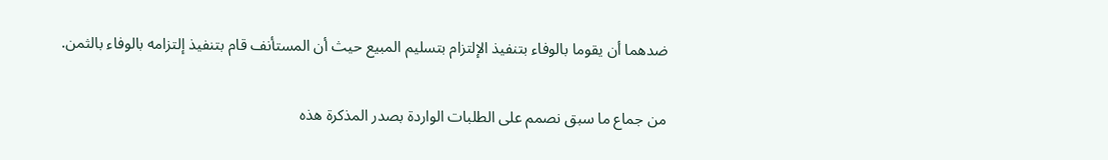ضدهما أن يقوما بالوفاء بتنفيذ الإلتزام بتسليم المبيع حيث أن المستأنف قام بتنفيذ إلتزامه بالوفاء بالثمن.

من جماع ما سبق نصمم على الطلبات الواردة بصدر المذكرة هذه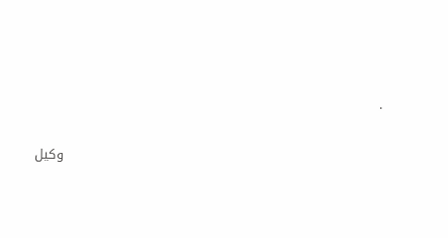.

                                                                        وكيل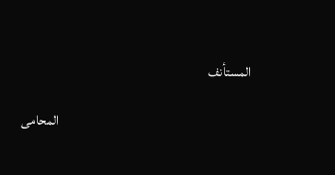المستأنف

                                                                       المحامى